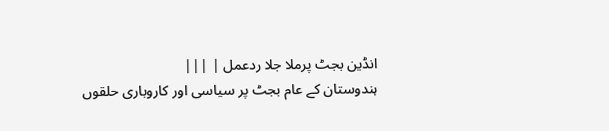انڈین بجٹ پرملا جلا ردعمل | |||
ہندوستان کے عام بجٹ پر سیاسی اور کاروباری حلقوں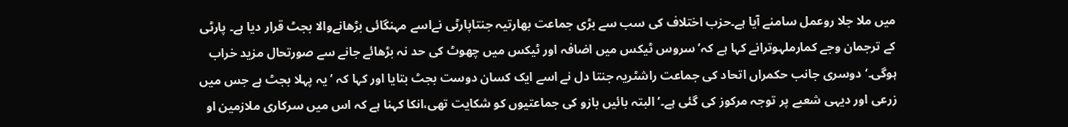میں ملا جلا روعمل سامنے آیا ہے۔حزب اختلاف کی سب سے بڑی جماعت بھارتیہ جنتاپارٹی نےاسے مہنگائی بڑھانےوالا بجٹ قرار دیا ہے۔ پارٹی کے ترجمان وجے کمارملہوترانے کہا ہے کہ’سروس ٹیکس میں اضافہ اور ٹیکس میں چھوٹ کی حد نہ بڑھائے جانے سے صورتحال مزید خراب ہوگی۔‘ دوسری جانب حکمراں اتحاد کی جماعت راشٹریہ جنتا دل نے اسے ایک کسان دوست بجٹ بتایا اور کہا کہ ’یہ پہلا بجٹ ہے جس میں زرعی اور دیہی شعبے پر توجہ مرکوز کی گئی ہے۔‘ البتہ بائيں بازو کی جماعتیوں کو شکایت تھی،انکا کہنا ہے کہ اس میں سرکاری ملازمین او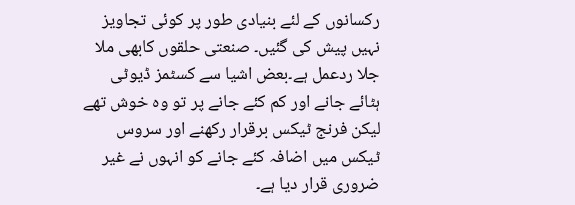رکسانوں کے لئے بنیادی طور پر کوئی تجاویز نہیں پیش کی گئیں۔ صنعتی حلقوں کابھی ملا جلا ردعمل ہے۔بعض اشیا سے کسٹمز ڈیوٹی ہٹائے جانے اور کم کئے جانے پر تو وہ خوش تھے لیکن فرنج ٹیکس برقرار رکھنے اور سروس ٹیکس میں اضافہ کئے جانے کو انہوں نے غیر ضروری قرار دیا ہے۔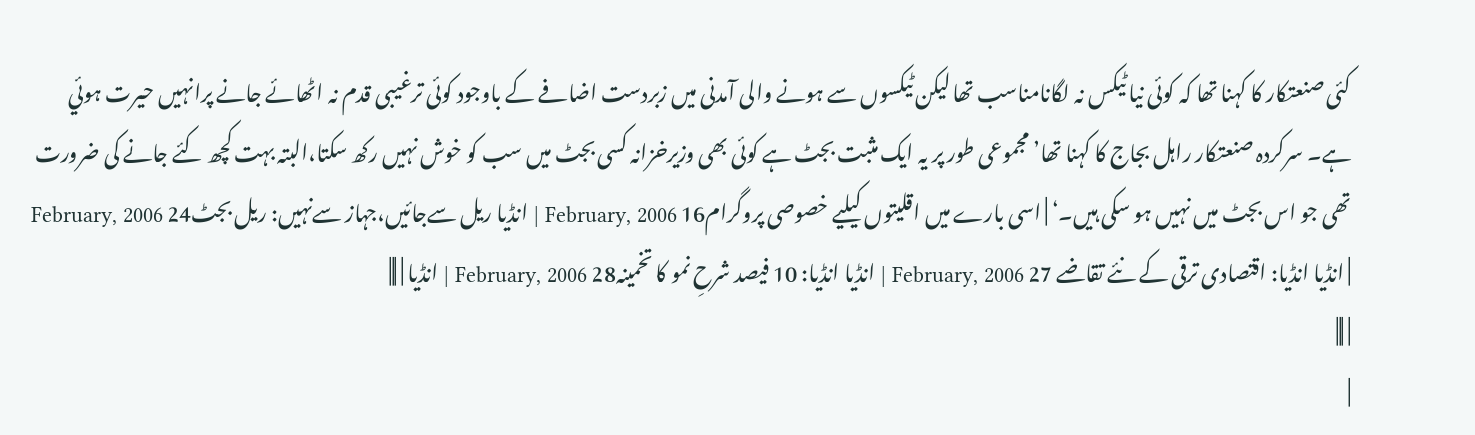کئی صنعتکار کا کہنا تھا کہ کوئی نیا ٹیکس نہ لگانامناسب تھا لیکن ٹیکسوں سے ہونے والی آمدنی میں زبردست اضافے کے باوجود کوئی ترغیبی قدم نہ اٹھائے جانے پرانہیں حیرت ہوئي ہے۔ سرکردہ صنعتکار راہل بجاج کا کہنا تھا’مجموعی طور پر یہ ایک مثبت بجٹ ہے کوئی بھی وزیرخزانہ کسی بجٹ میں سب کو خوش نہیں رکھ سکتا،البتہ بہت کچھ کئے جانے کی ضرورت تھی جو اس بجٹ میں نہیں ہو سکی ہیں۔‘ | اسی بارے میں اقلیتوں کیلیے خصوصی پروگرام16 February, 2006 | انڈیا ریل سےجائیں،جہاز سےنہیں: ریل بجٹ24 February, 2006 | انڈیا انڈیا: اقتصادی ترقی کے نئے تقاضے 27 February, 2006 | انڈیا انڈیا: 10 فیصد شرحِ نمو کا تخمینہ28 February, 2006 | انڈیا | |||
| |||
|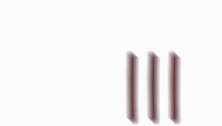|||